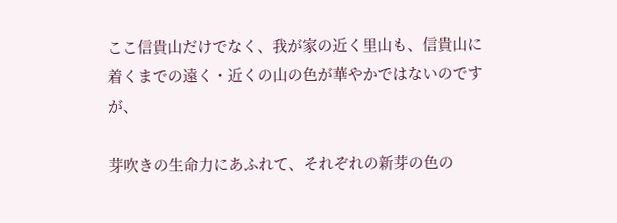ここ信貴山だけでなく、我が家の近く里山も、信貴山に着くまでの遠く・近くの山の色が華やかではないのですが、

芽吹きの生命力にあふれて、それぞれの新芽の色の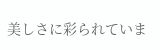美しさに彩られていま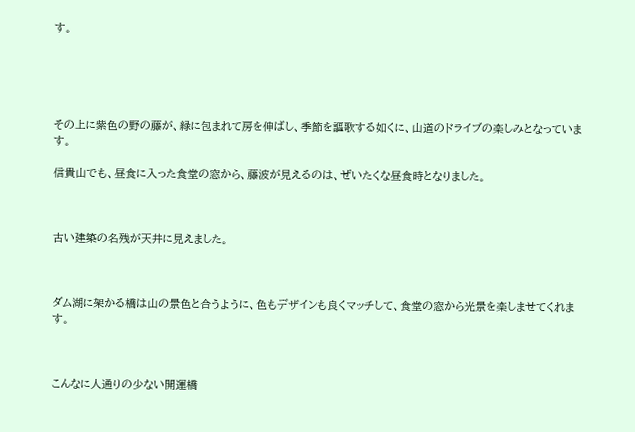す。





その上に紫色の野の藤が、緑に包まれて房を伸ばし、季節を謳歌する如くに、山道のドライブの楽しみとなっています。

信貴山でも、昼食に入った食堂の窓から、藤波が見えるのは、ぜいたくな昼食時となりました。



古い建築の名残が天井に見えました。



ダム湖に架かる橋は山の景色と合うように、色もデザインも良くマッチして、食堂の窓から光景を楽しませてくれます。



こんなに人通りの少ない開運橋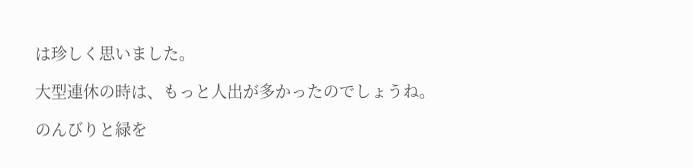は珍しく思いました。

大型連休の時は、もっと人出が多かったのでしょうね。

のんびりと緑を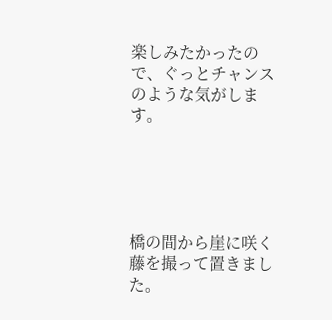楽しみたかったので、ぐっとチャンスのような気がします。





橋の間から崖に咲く藤を撮って置きました。